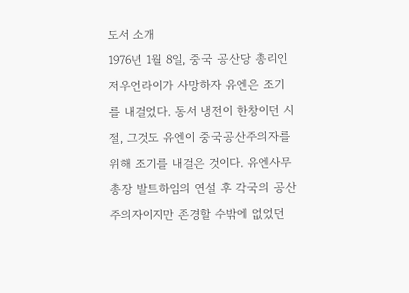도서 소개
1976년 1월 8일, 중국 공산당 총리인 저우언라이가 사망하자 유엔은 조기를 내걸었다. 동서 냉전이 한창이던 시절, 그것도 유엔이 중국공산주의자를 위해 조기를 내걸은 것이다. 유엔사무총장 발트하임의 연설 후 각국의 공산주의자이지만 존경할 수밖에 없었던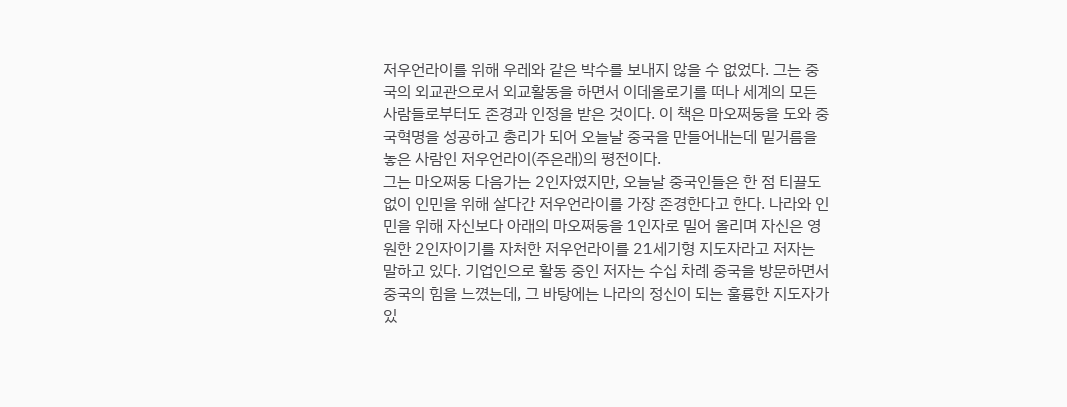저우언라이를 위해 우레와 같은 박수를 보내지 않을 수 없었다. 그는 중국의 외교관으로서 외교활동을 하면서 이데올로기를 떠나 세계의 모든 사람들로부터도 존경과 인정을 받은 것이다. 이 책은 마오쩌둥을 도와 중국혁명을 성공하고 총리가 되어 오늘날 중국을 만들어내는데 밑거름을 놓은 사람인 저우언라이(주은래)의 평전이다.
그는 마오쩌둥 다음가는 2인자였지만, 오늘날 중국인들은 한 점 티끌도 없이 인민을 위해 살다간 저우언라이를 가장 존경한다고 한다. 나라와 인민을 위해 자신보다 아래의 마오쩌둥을 1인자로 밀어 올리며 자신은 영원한 2인자이기를 자처한 저우언라이를 21세기형 지도자라고 저자는 말하고 있다. 기업인으로 활동 중인 저자는 수십 차례 중국을 방문하면서 중국의 힘을 느꼈는데, 그 바탕에는 나라의 정신이 되는 훌륭한 지도자가 있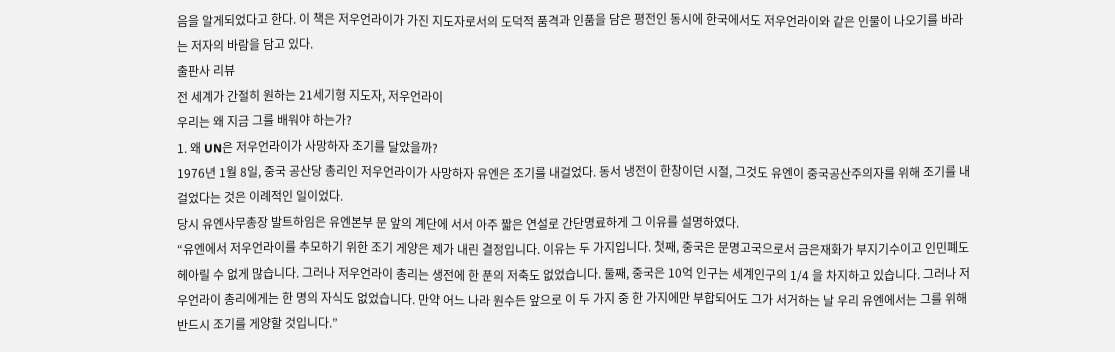음을 알게되었다고 한다. 이 책은 저우언라이가 가진 지도자로서의 도덕적 품격과 인품을 담은 평전인 동시에 한국에서도 저우언라이와 같은 인물이 나오기를 바라는 저자의 바람을 담고 있다.
출판사 리뷰
전 세계가 간절히 원하는 21세기형 지도자, 저우언라이
우리는 왜 지금 그를 배워야 하는가?
1. 왜 UN은 저우언라이가 사망하자 조기를 달았을까?
1976년 1월 8일, 중국 공산당 총리인 저우언라이가 사망하자 유엔은 조기를 내걸었다. 동서 냉전이 한창이던 시절, 그것도 유엔이 중국공산주의자를 위해 조기를 내걸었다는 것은 이례적인 일이었다.
당시 유엔사무총장 발트하임은 유엔본부 문 앞의 계단에 서서 아주 짧은 연설로 간단명료하게 그 이유를 설명하였다.
“유엔에서 저우언라이를 추모하기 위한 조기 게양은 제가 내린 결정입니다. 이유는 두 가지입니다. 첫째, 중국은 문명고국으로서 금은재화가 부지기수이고 인민폐도 헤아릴 수 없게 많습니다. 그러나 저우언라이 총리는 생전에 한 푼의 저축도 없었습니다. 둘째, 중국은 10억 인구는 세계인구의 1/4 을 차지하고 있습니다. 그러나 저우언라이 총리에게는 한 명의 자식도 없었습니다. 만약 어느 나라 원수든 앞으로 이 두 가지 중 한 가지에만 부합되어도 그가 서거하는 날 우리 유엔에서는 그를 위해 반드시 조기를 게양할 것입니다.”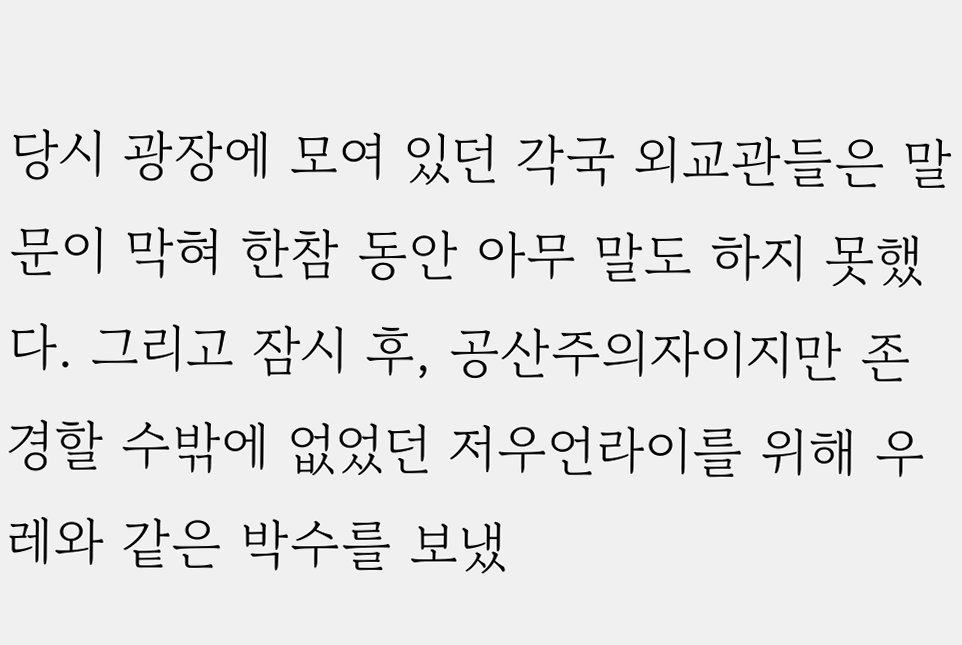당시 광장에 모여 있던 각국 외교관들은 말문이 막혀 한참 동안 아무 말도 하지 못했다. 그리고 잠시 후, 공산주의자이지만 존경할 수밖에 없었던 저우언라이를 위해 우레와 같은 박수를 보냈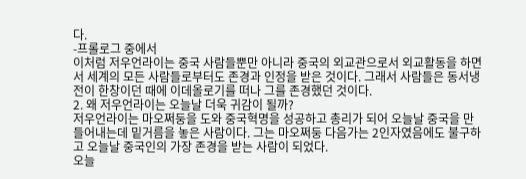다.
-프롤로그 중에서
이처럼 저우언라이는 중국 사람들뿐만 아니라 중국의 외교관으로서 외교활동을 하면서 세계의 모든 사람들로부터도 존경과 인정을 받은 것이다. 그래서 사람들은 동서냉전이 한창이던 때에 이데올로기를 떠나 그를 존경했던 것이다.
2. 왜 저우언라이는 오늘날 더욱 귀감이 될까?
저우언라이는 마오쩌둥을 도와 중국혁명을 성공하고 총리가 되어 오늘날 중국을 만들어내는데 밑거름을 놓은 사람이다. 그는 마오쩌둥 다음가는 2인자였음에도 불구하고 오늘날 중국인의 가장 존경을 받는 사람이 되었다.
오늘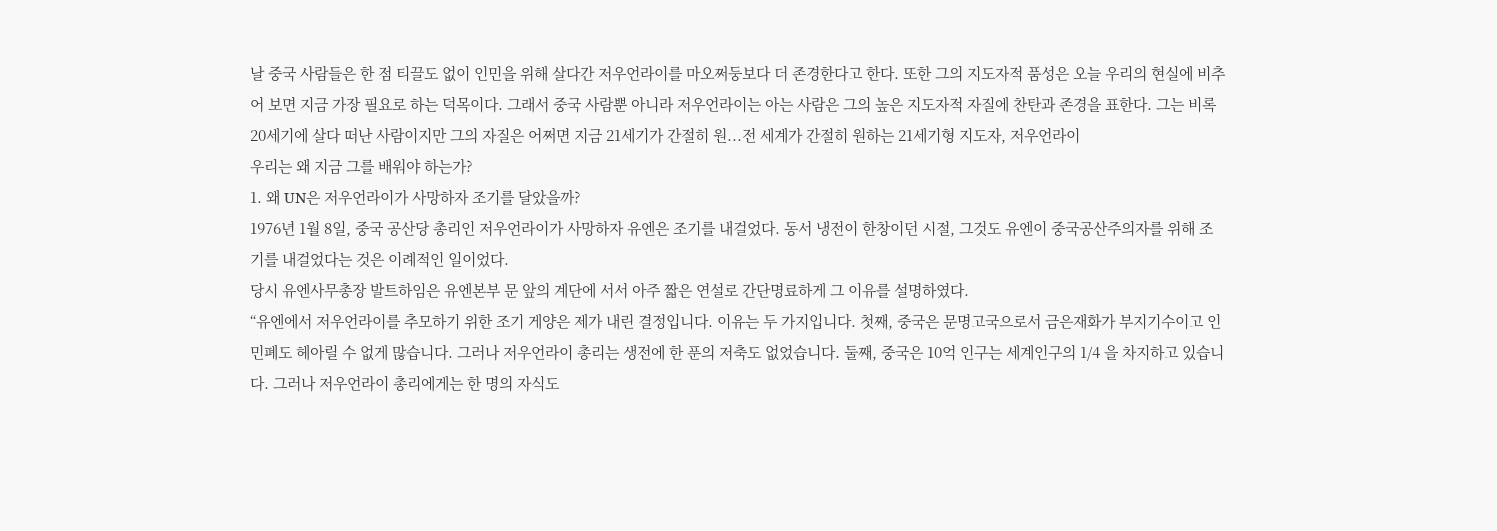날 중국 사람들은 한 점 티끌도 없이 인민을 위해 살다간 저우언라이를 마오쩌둥보다 더 존경한다고 한다. 또한 그의 지도자적 품성은 오늘 우리의 현실에 비추어 보면 지금 가장 필요로 하는 덕목이다. 그래서 중국 사람뿐 아니라 저우언라이는 아는 사람은 그의 높은 지도자적 자질에 찬탄과 존경을 표한다. 그는 비록 20세기에 살다 떠난 사람이지만 그의 자질은 어쩌면 지금 21세기가 간절히 원...전 세계가 간절히 원하는 21세기형 지도자, 저우언라이
우리는 왜 지금 그를 배워야 하는가?
1. 왜 UN은 저우언라이가 사망하자 조기를 달았을까?
1976년 1월 8일, 중국 공산당 총리인 저우언라이가 사망하자 유엔은 조기를 내걸었다. 동서 냉전이 한창이던 시절, 그것도 유엔이 중국공산주의자를 위해 조기를 내걸었다는 것은 이례적인 일이었다.
당시 유엔사무총장 발트하임은 유엔본부 문 앞의 계단에 서서 아주 짧은 연설로 간단명료하게 그 이유를 설명하였다.
“유엔에서 저우언라이를 추모하기 위한 조기 게양은 제가 내린 결정입니다. 이유는 두 가지입니다. 첫째, 중국은 문명고국으로서 금은재화가 부지기수이고 인민폐도 헤아릴 수 없게 많습니다. 그러나 저우언라이 총리는 생전에 한 푼의 저축도 없었습니다. 둘째, 중국은 10억 인구는 세계인구의 1/4 을 차지하고 있습니다. 그러나 저우언라이 총리에게는 한 명의 자식도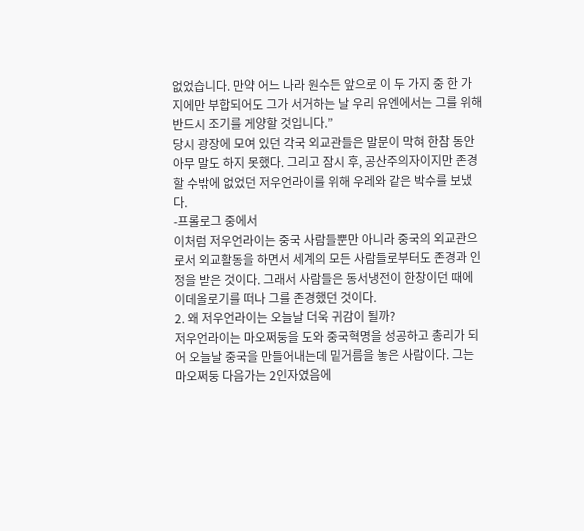없었습니다. 만약 어느 나라 원수든 앞으로 이 두 가지 중 한 가지에만 부합되어도 그가 서거하는 날 우리 유엔에서는 그를 위해 반드시 조기를 게양할 것입니다.”
당시 광장에 모여 있던 각국 외교관들은 말문이 막혀 한참 동안 아무 말도 하지 못했다. 그리고 잠시 후, 공산주의자이지만 존경할 수밖에 없었던 저우언라이를 위해 우레와 같은 박수를 보냈다.
-프롤로그 중에서
이처럼 저우언라이는 중국 사람들뿐만 아니라 중국의 외교관으로서 외교활동을 하면서 세계의 모든 사람들로부터도 존경과 인정을 받은 것이다. 그래서 사람들은 동서냉전이 한창이던 때에 이데올로기를 떠나 그를 존경했던 것이다.
2. 왜 저우언라이는 오늘날 더욱 귀감이 될까?
저우언라이는 마오쩌둥을 도와 중국혁명을 성공하고 총리가 되어 오늘날 중국을 만들어내는데 밑거름을 놓은 사람이다. 그는 마오쩌둥 다음가는 2인자였음에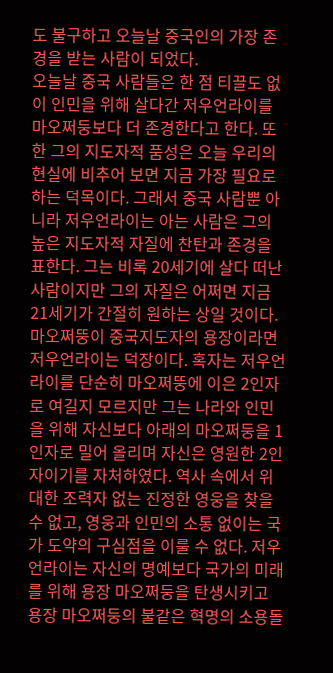도 불구하고 오늘날 중국인의 가장 존경을 받는 사람이 되었다.
오늘날 중국 사람들은 한 점 티끌도 없이 인민을 위해 살다간 저우언라이를 마오쩌둥보다 더 존경한다고 한다. 또한 그의 지도자적 품성은 오늘 우리의 현실에 비추어 보면 지금 가장 필요로 하는 덕목이다. 그래서 중국 사람뿐 아니라 저우언라이는 아는 사람은 그의 높은 지도자적 자질에 찬탄과 존경을 표한다. 그는 비록 20세기에 살다 떠난 사람이지만 그의 자질은 어쩌면 지금 21세기가 간절히 원하는 상일 것이다.
마오쩌뚱이 중국지도자의 용장이라면 저우언라이는 덕장이다. 혹자는 저우언라이를 단순히 마오쩌뚱에 이은 2인자로 여길지 모르지만 그는 나라와 인민을 위해 자신보다 아래의 마오쩌둥을 1인자로 밀어 올리며 자신은 영원한 2인자이기를 자처하였다. 역사 속에서 위대한 조력자 없는 진정한 영웅을 찾을 수 없고, 영웅과 인민의 소통 없이는 국가 도약의 구심점을 이룰 수 없다. 저우언라이는 자신의 명예보다 국가의 미래를 위해 용장 마오쩌둥을 탄생시키고 용장 마오쩌둥의 불같은 혁명의 소용돌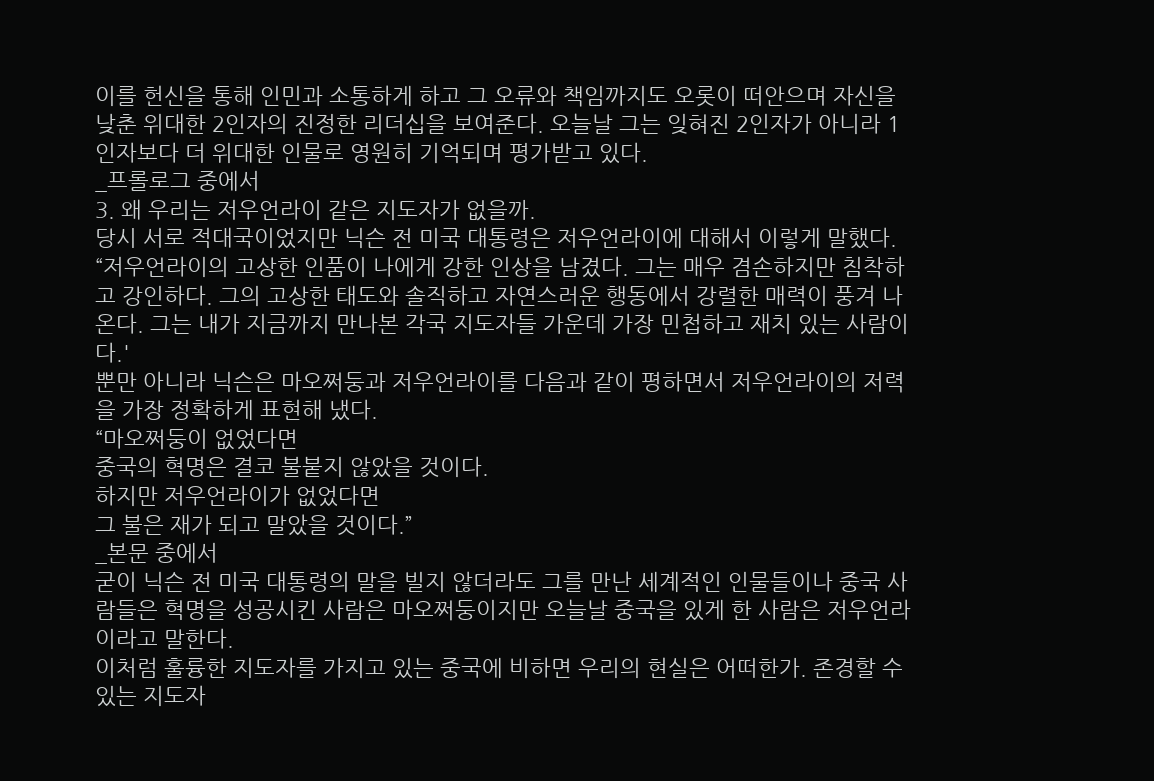이를 헌신을 통해 인민과 소통하게 하고 그 오류와 책임까지도 오롯이 떠안으며 자신을 낮춘 위대한 2인자의 진정한 리더십을 보여준다. 오늘날 그는 잊혀진 2인자가 아니라 1인자보다 더 위대한 인물로 영원히 기억되며 평가받고 있다.
_프롤로그 중에서
3. 왜 우리는 저우언라이 같은 지도자가 없을까.
당시 서로 적대국이었지만 닉슨 전 미국 대통령은 저우언라이에 대해서 이렇게 말했다.
“저우언라이의 고상한 인품이 나에게 강한 인상을 남겼다. 그는 매우 겸손하지만 침착하고 강인하다. 그의 고상한 태도와 솔직하고 자연스러운 행동에서 강렬한 매력이 풍겨 나온다. 그는 내가 지금까지 만나본 각국 지도자들 가운데 가장 민첩하고 재치 있는 사람이다.'
뿐만 아니라 닉슨은 마오쩌둥과 저우언라이를 다음과 같이 평하면서 저우언라이의 저력을 가장 정확하게 표현해 냈다.
“마오쩌둥이 없었다면
중국의 혁명은 결코 불붙지 않았을 것이다.
하지만 저우언라이가 없었다면
그 불은 재가 되고 말았을 것이다.”
_본문 중에서
굳이 닉슨 전 미국 대통령의 말을 빌지 않더라도 그를 만난 세계적인 인물들이나 중국 사람들은 혁명을 성공시킨 사람은 마오쩌둥이지만 오늘날 중국을 있게 한 사람은 저우언라이라고 말한다.
이처럼 훌륭한 지도자를 가지고 있는 중국에 비하면 우리의 현실은 어떠한가. 존경할 수 있는 지도자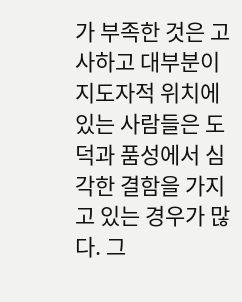가 부족한 것은 고사하고 대부분이 지도자적 위치에 있는 사람들은 도덕과 품성에서 심각한 결함을 가지고 있는 경우가 많다. 그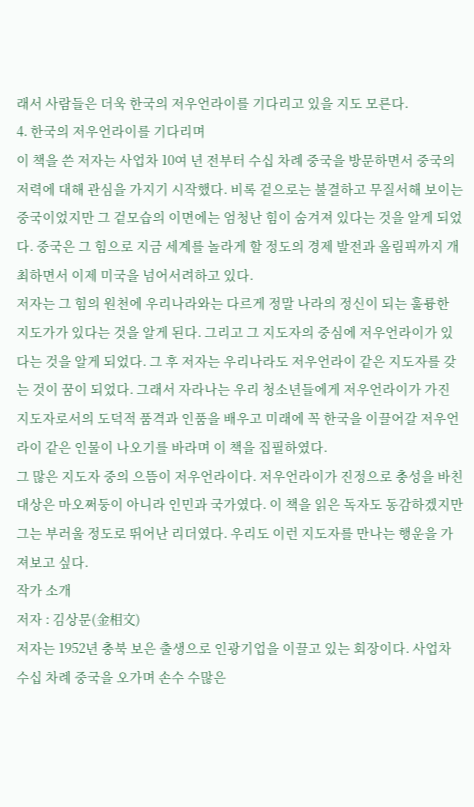래서 사람들은 더욱 한국의 저우언라이를 기다리고 있을 지도 모른다.
4. 한국의 저우언라이를 기다리며
이 책을 쓴 저자는 사업차 10여 년 전부터 수십 차례 중국을 방문하면서 중국의 저력에 대해 관심을 가지기 시작했다. 비록 겉으로는 불결하고 무질서해 보이는 중국이었지만 그 겉모습의 이면에는 엄청난 힘이 숨겨져 있다는 것을 알게 되었다. 중국은 그 힘으로 지금 세계를 놀라게 할 정도의 경제 발전과 올림픽까지 개최하면서 이제 미국을 넘어서려하고 있다.
저자는 그 힘의 원천에 우리나라와는 다르게 정말 나라의 정신이 되는 훌륭한 지도가가 있다는 것을 알게 된다. 그리고 그 지도자의 중심에 저우언라이가 있다는 것을 알게 되었다. 그 후 저자는 우리나라도 저우언라이 같은 지도자를 갖는 것이 꿈이 되었다. 그래서 자라나는 우리 청소년들에게 저우언라이가 가진 지도자로서의 도덕적 품격과 인품을 배우고 미래에 꼭 한국을 이끌어갈 저우언라이 같은 인물이 나오기를 바라며 이 책을 집필하였다.
그 많은 지도자 중의 으뜸이 저우언라이다. 저우언라이가 진정으로 충성을 바친 대상은 마오쩌둥이 아니라 인민과 국가였다. 이 책을 읽은 독자도 동감하겠지만 그는 부러울 정도로 뛰어난 리더였다. 우리도 이런 지도자를 만나는 행운을 가져보고 싶다.
작가 소개
저자 : 김상문(金相文)
저자는 1952년 충북 보은 출생으로 인광기업을 이끌고 있는 회장이다. 사업차 수십 차례 중국을 오가며 손수 수많은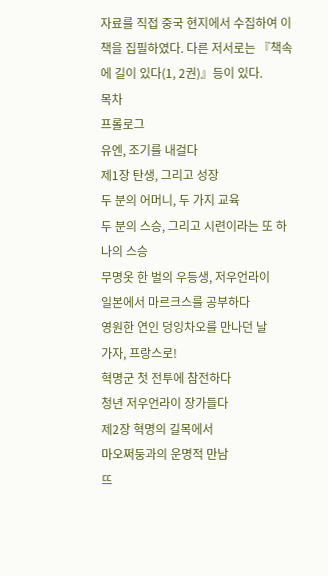자료를 직접 중국 현지에서 수집하여 이 책을 집필하였다. 다른 저서로는 『책속에 길이 있다(1, 2권)』등이 있다.
목차
프롤로그
유엔, 조기를 내걸다
제1장 탄생, 그리고 성장
두 분의 어머니, 두 가지 교육
두 분의 스승, 그리고 시련이라는 또 하나의 스승
무명옷 한 벌의 우등생, 저우언라이
일본에서 마르크스를 공부하다
영원한 연인 덩잉차오를 만나던 날
가자, 프랑스로!
혁명군 첫 전투에 참전하다
청년 저우언라이 장가들다
제2장 혁명의 길목에서
마오쩌둥과의 운명적 만남
뜨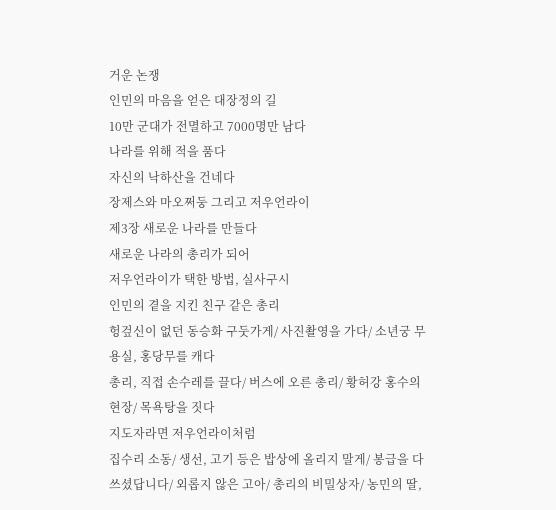거운 논쟁
인민의 마음을 얻은 대장정의 길
10만 군대가 전멸하고 7000명만 남다
나라를 위해 적을 품다
자신의 낙하산을 건네다
장제스와 마오쩌둥 그리고 저우언라이
제3장 새로운 나라를 만들다
새로운 나라의 총리가 되어
저우언라이가 택한 방법, 실사구시
인민의 곁을 지킨 친구 같은 총리
헝겊신이 없던 동승화 구둣가게/ 사진촬영을 가다/ 소년궁 무용실, 홍당무를 캐다
총리, 직접 손수레를 끌다/ 버스에 오른 총리/ 황허강 홍수의 현장/ 목욕탕을 짓다
지도자라면 저우언라이처럼
집수리 소동/ 생선, 고기 등은 밥상에 올리지 말게/ 봉급을 다 쓰셨답니다/ 외롭지 않은 고아/ 총리의 비밀상자/ 농민의 딸,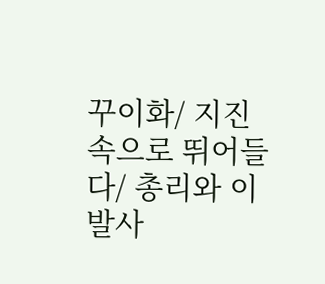꾸이화/ 지진 속으로 뛰어들다/ 총리와 이발사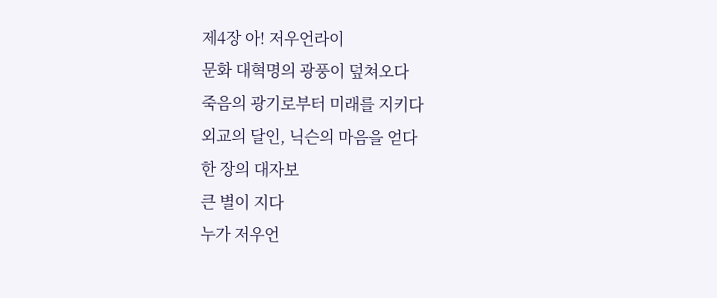제4장 아! 저우언라이
문화 대혁명의 광풍이 덮쳐오다
죽음의 광기로부터 미래를 지키다
외교의 달인, 닉슨의 마음을 얻다
한 장의 대자보
큰 별이 지다
누가 저우언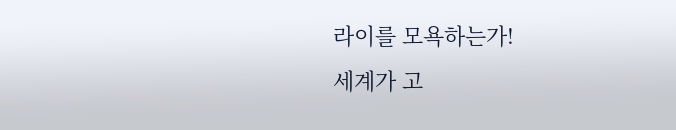라이를 모욕하는가!
세계가 고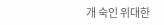개 숙인 위대한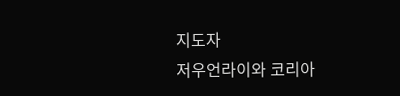지도자
저우언라이와 코리아